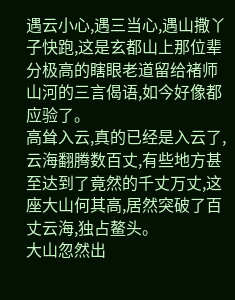遇云小心,遇三当心,遇山撒丫子快跑,这是玄都山上那位辈分极高的瞎眼老道留给褚师山河的三言偈语,如今好像都应验了。
高耸入云,真的已经是入云了,云海翻腾数百丈,有些地方甚至达到了竟然的千丈万丈,这座大山何其高,居然突破了百丈云海,独占鳌头。
大山忽然出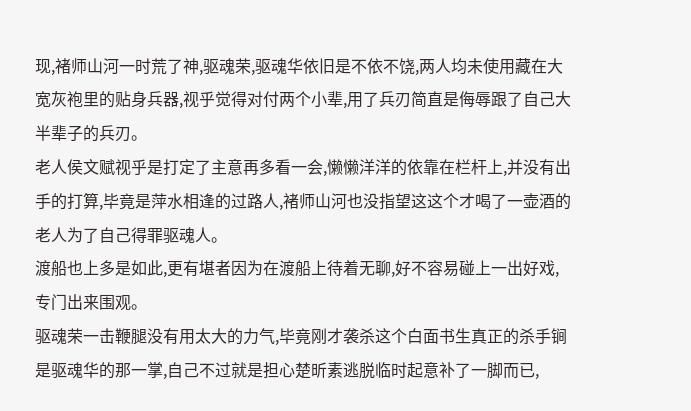现,褚师山河一时荒了神,驱魂荣,驱魂华依旧是不依不饶,两人均未使用藏在大宽灰袍里的贴身兵器,视乎觉得对付两个小辈,用了兵刃简直是侮辱跟了自己大半辈子的兵刃。
老人侯文赋视乎是打定了主意再多看一会,懒懒洋洋的依靠在栏杆上,并没有出手的打算,毕竟是萍水相逢的过路人,褚师山河也没指望这这个才喝了一壶酒的老人为了自己得罪驱魂人。
渡船也上多是如此,更有堪者因为在渡船上待着无聊,好不容易碰上一出好戏,专门出来围观。
驱魂荣一击鞭腿没有用太大的力气,毕竟刚才袭杀这个白面书生真正的杀手锏是驱魂华的那一掌,自己不过就是担心楚昕素逃脱临时起意补了一脚而已,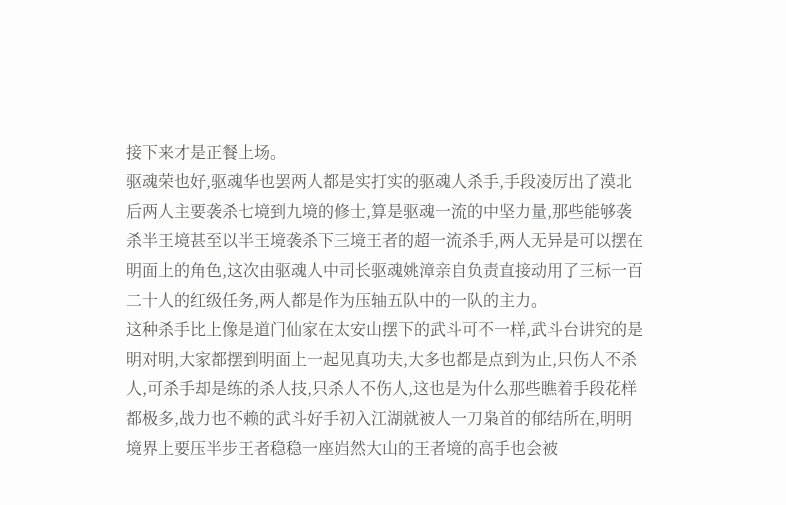接下来才是正餐上场。
驱魂荣也好,驱魂华也罢两人都是实打实的驱魂人杀手,手段凌厉出了漠北后两人主要袭杀七境到九境的修士,算是驱魂一流的中坚力量,那些能够袭杀半王境甚至以半王境袭杀下三境王者的超一流杀手,两人无异是可以摆在明面上的角色,这次由驱魂人中司长驱魂姚漳亲自负责直接动用了三标一百二十人的红级任务,两人都是作为压轴五队中的一队的主力。
这种杀手比上像是道门仙家在太安山摆下的武斗可不一样,武斗台讲究的是明对明,大家都摆到明面上一起见真功夫,大多也都是点到为止,只伤人不杀人,可杀手却是练的杀人技,只杀人不伤人,这也是为什么那些瞧着手段花样都极多,战力也不赖的武斗好手初入江湖就被人一刀枭首的郁结所在,明明境界上要压半步王者稳稳一座岿然大山的王者境的高手也会被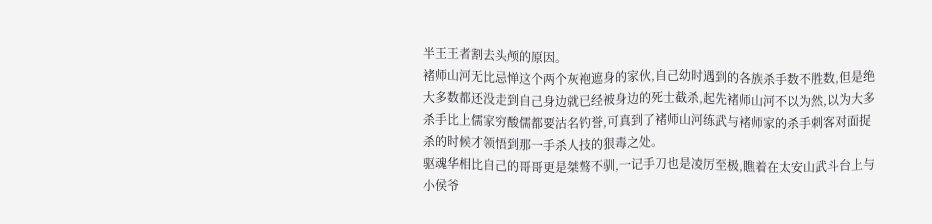半王王者割去头颅的原因。
褚师山河无比忌惮这个两个灰袍遮身的家伙,自己幼时遇到的各族杀手数不胜数,但是绝大多数都还没走到自己身边就已经被身边的死士截杀,起先褚师山河不以为然,以为大多杀手比上儒家穷酸儒都要沽名钓誉,可真到了褚师山河练武与褚师家的杀手刺客对面捉杀的时候才领悟到那一手杀人技的狠毒之处。
驱魂华相比自己的哥哥更是桀骜不驯,一记手刀也是凌厉至极,瞧着在太安山武斗台上与小侯爷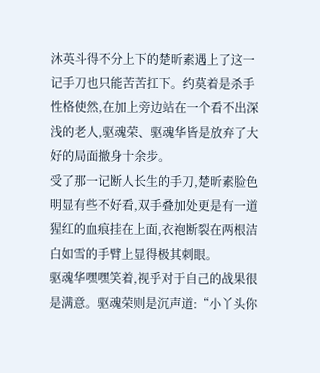沐英斗得不分上下的楚昕素遇上了这一记手刀也只能苦苦扛下。约莫着是杀手性格使然,在加上旁边站在一个看不出深浅的老人,驱魂荣、驱魂华皆是放弃了大好的局面撤身十余步。
受了那一记断人长生的手刀,楚昕素脸色明显有些不好看,双手叠加处更是有一道猩红的血痕挂在上面,衣袍断裂在两根洁白如雪的手臂上显得极其刺眼。
驱魂华嘿嘿笑着,视乎对于自己的战果很是满意。驱魂荣则是沉声道:“小丫头你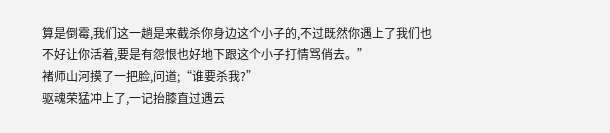算是倒霉,我们这一趟是来截杀你身边这个小子的,不过既然你遇上了我们也不好让你活着,要是有怨恨也好地下跟这个小子打情骂俏去。”
褚师山河摸了一把脸,问道;“谁要杀我?”
驱魂荣猛冲上了,一记抬膝直过遇云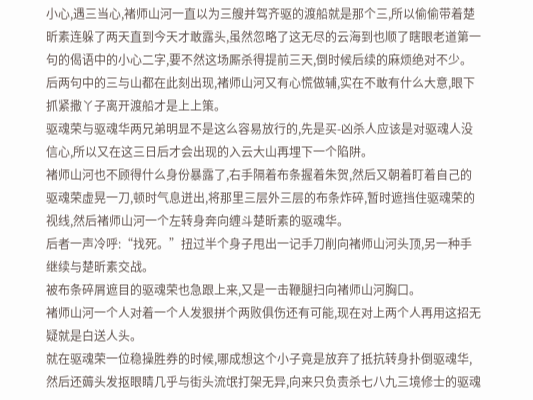小心,遇三当心,褚师山河一直以为三艘并驾齐驱的渡船就是那个三,所以偷偷带着楚昕素连躲了两天直到今天才敢露头,虽然忽略了这无尽的云海到也顺了瞎眼老道第一句的偈语中的小心二字,要不然这场厮杀得提前三天,倒时候后续的麻烦绝对不少。
后两句中的三与山都在此刻出现,褚师山河又有心慌做辅,实在不敢有什么大意,眼下抓紧撒丫子离开渡船才是上上策。
驱魂荣与驱魂华两兄弟明显不是这么容易放行的,先是买-凶杀人应该是对驱魂人没信心,所以又在这三日后才会出现的入云大山再埋下一个陷阱。
褚师山河也不顾得什么身份暴露了,右手隔着布条握着朱贺,然后又朝着盯着自己的驱魂荣虚晃一刀,顿时气息迸出,将那里三层外三层的布条炸碎,暂时遮挡住驱魂荣的视线,然后褚师山河一个左转身奔向缠斗楚昕素的驱魂华。
后者一声冷呼:“找死。”扭过半个身子甩出一记手刀削向褚师山河头顶,另一种手继续与楚昕素交战。
被布条碎屑遮目的驱魂荣也急跟上来,又是一击鞭腿扫向褚师山河胸口。
褚师山河一个人对着一个人发狠拼个两败俱伤还有可能,现在对上两个人再用这招无疑就是白送人头。
就在驱魂荣一位稳操胜券的时候,哪成想这个小子竟是放弃了抵抗转身扑倒驱魂华,然后还薅头发抠眼睛几乎与街头流氓打架无异,向来只负责杀七八九三境修士的驱魂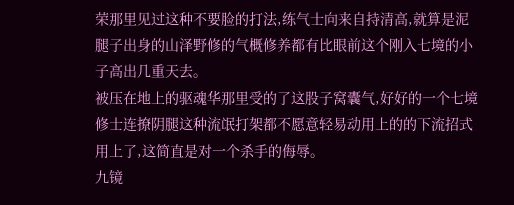荣那里见过这种不要脸的打法,练气士向来自持清高,就算是泥腿子出身的山泽野修的气概修养都有比眼前这个刚入七境的小子高出几重天去。
被压在地上的驱魂华那里受的了这股子窝囊气,好好的一个七境修士连撩阴腿这种流氓打架都不愿意轻易动用上的的下流招式用上了,这简直是对一个杀手的侮辱。
九镜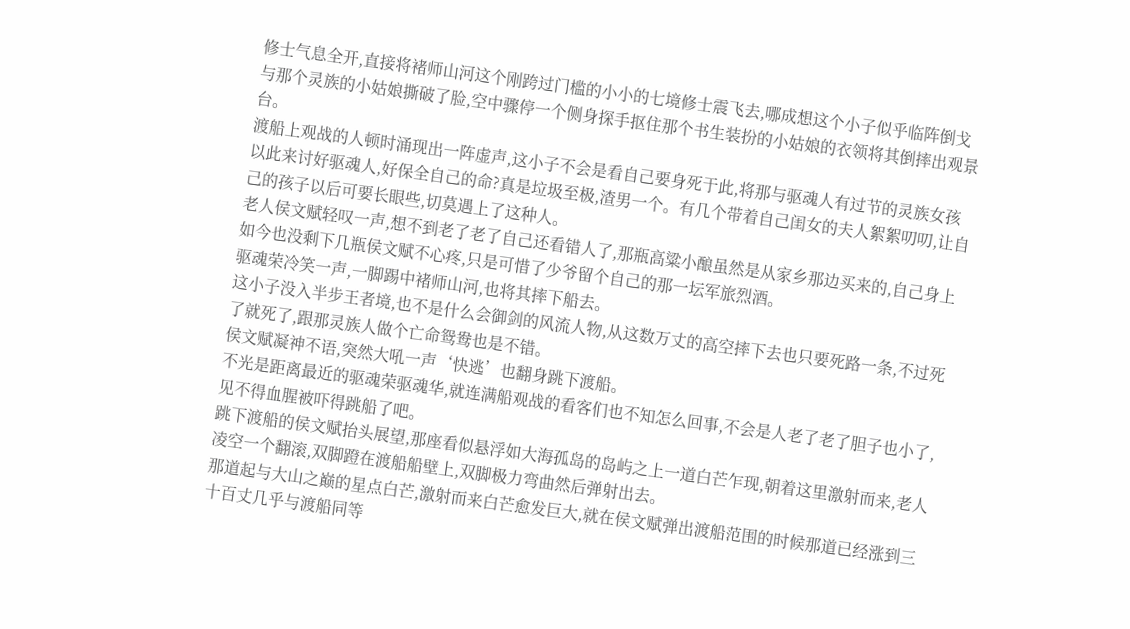修士气息全开,直接将褚师山河这个刚跨过门槛的小小的七境修士震飞去,哪成想这个小子似乎临阵倒戈与那个灵族的小姑娘撕破了脸,空中骤停一个侧身探手抠住那个书生装扮的小姑娘的衣领将其倒摔出观景台。
渡船上观战的人顿时涌现出一阵虚声,这小子不会是看自己要身死于此,将那与驱魂人有过节的灵族女孩以此来讨好驱魂人,好保全自己的命?真是垃圾至极,渣男一个。有几个带着自己闺女的夫人絮絮叨叨,让自己的孩子以后可要长眼些,切莫遇上了这种人。
老人侯文赋轻叹一声,想不到老了老了自己还看错人了,那瓶高粱小酿虽然是从家乡那边买来的,自己身上如今也没剩下几瓶侯文赋不心疼,只是可惜了少爷留个自己的那一坛军旅烈酒。
驱魂荣冷笑一声,一脚踢中褚师山河,也将其摔下船去。
这小子没入半步王者境,也不是什么会御剑的风流人物,从这数万丈的高空摔下去也只要死路一条,不过死了就死了,跟那灵族人做个亡命鸳鸯也是不错。
侯文赋凝神不语,突然大吼一声‘快逃’也翻身跳下渡船。
不光是距离最近的驱魂荣驱魂华,就连满船观战的看客们也不知怎么回事,不会是人老了老了胆子也小了,见不得血腥被吓得跳船了吧。
跳下渡船的侯文赋抬头展望,那座看似悬浮如大海孤岛的岛屿之上一道白芒乍现,朝着这里激射而来,老人凌空一个翻滚,双脚蹬在渡船船壁上,双脚极力弯曲然后弹射出去。
那道起与大山之巅的星点白芒,激射而来白芒愈发巨大,就在侯文赋弹出渡船范围的时候那道已经涨到三十百丈几乎与渡船同等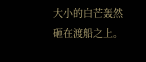大小的白芒轰然砸在渡船之上。